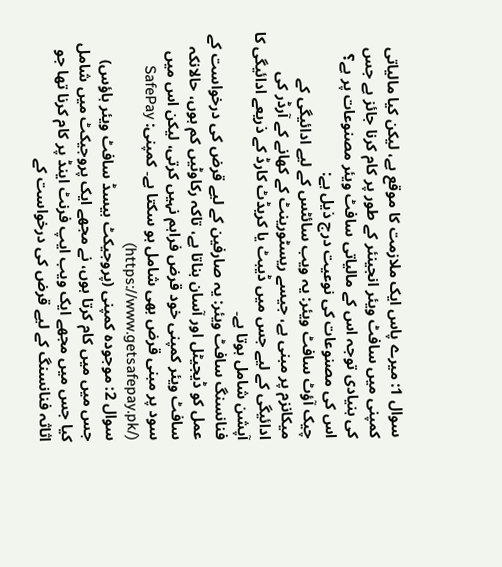سوال 1: میرے پاس ایک ملازمت کا موقع ہے، لیکن کیا مالیاتی کمپنی میں سافٹ ویئر انجینئر کے طور پر کام کرنا جائز ہے جس کی بنیادی توجہ اس کے مالیاتی سافٹ ویئر مصنوعات پر ہے؟ اس کی مصنوعات کی نوعیت درج ذیل ہے:
چیک آؤٹ سافٹ ویئر: یہ ویب سائٹس کے لیے ادائیگی کے میکانزم پر مبنی ہے، جیسے ریسٹورینٹ کے کھانے کے آرڈر کی ادائیگی کے لیے جس میں ڈیبٹ یا کریڈٹ کارڈ کے ذریعے ادائیگی کا آپشن شامل ہوتا ہے۔
فنانسنگ سافٹ ویئر: یہ صارفین کے لیے قرض کی درخواست کے عمل کو ڈیجیٹل اور آسان بناتا ہے، تاکہ رکاوٹیں کم ہوں، حالانکہ سافٹ ویئر کمپنی خود قرض فراہم نہیں کرتی، لیکن اس میں سود پر مبنی قرض بھی شامل ہو سکتا ہے۔ کمپنی: SafePay (https://www.getsafepay.pk/)
سوال 2: موجودہ کمپنی (پروجیکٹ بیسڈ سافٹ ویئر ہاؤس) جس میں میں کام کرتا ہوں، نے مجھے ایک پروجیکٹ میں شامل کیا جس میں مجھے ایک ویب ایپ فرنٹ اینڈ پر کام کرنا تھا جو اثاثہ فنانسنگ کے لیے قرض کی درخواست کے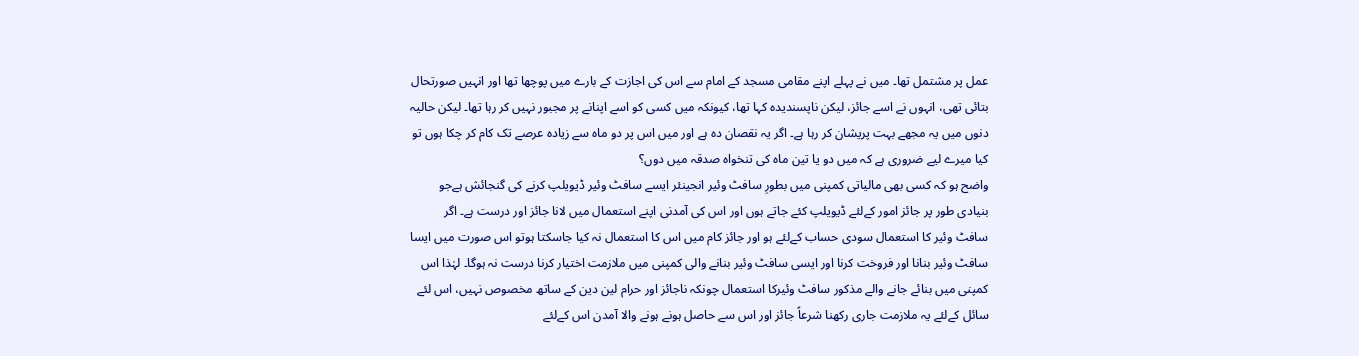عمل پر مشتمل تھا۔ میں نے پہلے اپنے مقامی مسجد کے امام سے اس کی اجازت کے بارے میں پوچھا تھا اور انہیں صورتحال بتائی تھی، انہوں نے اسے جائز، لیکن ناپسندیدہ کہا تھا، کیونکہ میں کسی کو اسے اپنانے پر مجبور نہیں کر رہا تھا۔ لیکن حالیہ دنوں میں یہ مجھے بہت پریشان کر رہا ہے۔ اگر یہ نقصان دہ ہے اور میں اس پر دو ماہ سے زیادہ عرصے تک کام کر چکا ہوں تو کیا میرے لیے ضروری ہے کہ میں دو یا تین ماہ کی تنخواہ صدقہ میں دوں؟
واضح ہو کہ کسی بھی مالیاتی کمپنی میں بطورِ سافٹ وئیر انجینئر ایسے سافٹ وئیر ڈیویلپ کرنے کی گنجائش ہےجو بنیادی طور پر جائز امور کےلئے ڈیویلپ کئے جاتے ہوں اور اس کی آمدنی اپنے استعمال میں لانا جائز اور درست ہے۔ اگر سافٹ وئیر کا استعمال سودی حساب کےلئے ہو اور جائز کام میں اس کا استعمال نہ کیا جاسکتا ہوتو اس صورت میں ایسا سافٹ وئیر بنانا اور فروخت کرنا اور ایسی سافٹ وئیر بنانے والی کمپنی میں ملازمت اختیار کرنا درست نہ ہوگا۔ لہٰذا اس کمپنی میں بنائے جانے والے مذکور سافٹ وئیرکا استعمال چونکہ ناجائز اور حرام لین دین کے ساتھ مخصوص نہیں، اس لئے سائل کےلئے یہ ملازمت جاری رکھنا شرعاً جائز اور اس سے حاصل ہونے ہونے والا آمدن اس کےلئے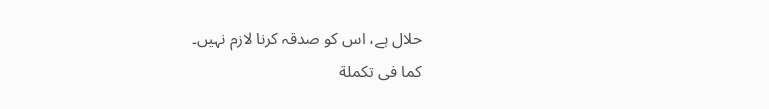حلال ہے، اس کو صدقہ کرنا لازم نہیں۔
کما فی تكملة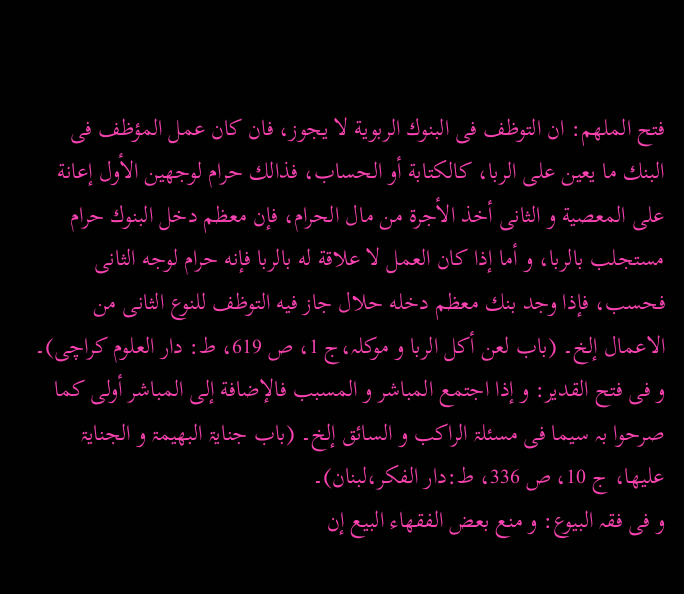فتح الملھم: ان التوظف فی البنوك الربوية لا يجوز، فان كان عمل المؤظف فی البنك ما يعين على الربا، كالكتابة أو الحساب، فذالك حرام لوجھين الأول إعانة على المعصية و الثانی أخذ الأجرة من مال الحرام، فإن معظم دخل البنوك حرام مستجلب بالربا، و أما إذا كان العمل لا علاقة له بالربا فإنه حرام لوجه الثانی فحسب، فإذا وجد بنك معظم دخله حلال جاز فيه التوظف للنوع الثانی من الاعمال إلخ۔ (باب لعن أکل الربا و موکلہ،ج 1، ص 619، ط: دار العلوم کراچی)۔
و فی فتح القدير: و إذا اجتمع المباشر و المسبب فالإضافة إلى المباشر أولى کما صرحوا بہ سیما فی مسئلۃ الراکب و السائق إلخ۔ (باب جنایۃ البھیمۃ و الجنایۃ علیھا، ج 10، ص 336، ط:دار الفکر،لبنان)۔
و فی فقہ البیوع: و منع بعض الفقھاء البیع إن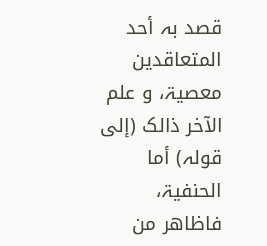قصد بہ أحد المتعاقدین معصیۃ، و علم الآخر ذالک (إلی قولہ) أما الحنفیۃ، فاظاھر من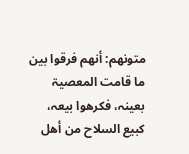متونھم: أنھم فرقوا بین ما قامت المعصیۃ بعینہ، فکرھوا بیعہ، کبیع السلاح من أھل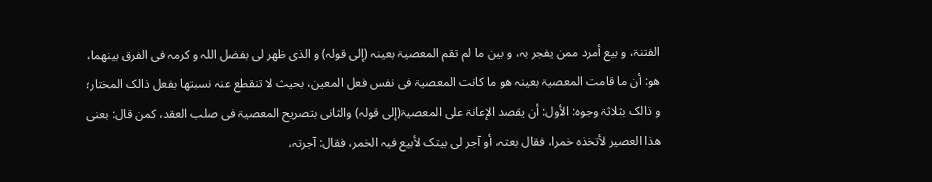الفتنۃ، و بیع أمرد ممن یفجر بہ، و بین ما لم تقم المعصیۃ بعینہ (إلی قولہ) و الذی ظھر لی بفضل اللہ و کرمہ فی الفرق بینھما، ھو: أن ما قامت المعصیۃ بعینہ ھو ما کانت المعصیۃ فی نفس فعل المعین، بحیث لا تنقطع عنہ نسبتھا بفعل ذالک المختار؛ و ذالک بثلاثۃ وجوہ: الأول: أن یقصد الإعانۃ علی المعصیۃ(إلی قولہ) والثانی بتصریح المعصیۃ فی صلب العقد، کمن قال: بعنی ھذا العصیر لأتخذہ خمرا، فقال بعتہ، أو آجر لی بیتک لأبیع فیہ الخمر، فقال: آجرتہ،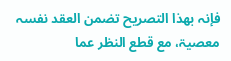فإنہ بھذا التصریح تضمن العقد نفسہ معصیۃ، مع قطع النظر عما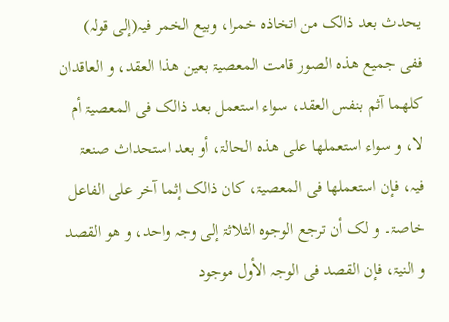یحدث بعد ذالک من اتخاذہ خمرا، وبیع الخمر فیہ(إلی قولہ) ففی جمیع ھذہ الصور قامت المعصیۃ بعین ھذا العقد، و العاقدان کلھما آثم بنفس العقد، سواء استعمل بعد ذالک فی المعصیۃ أم لا، و سواء استعملھا علی ھذہ الحالۃ، أو بعد استحداث صنعۃ فیہ، فإن استعملھا فی المعصیۃ، کان ذالک إثما آخر علی الفاعل خاصۃ۔ و لک أن ترجع الوجوہ الثلاثۃ إلی وجہ واحد، و ھو القصد و النیۃ، فإن القصد فی الوجہ الأول موجود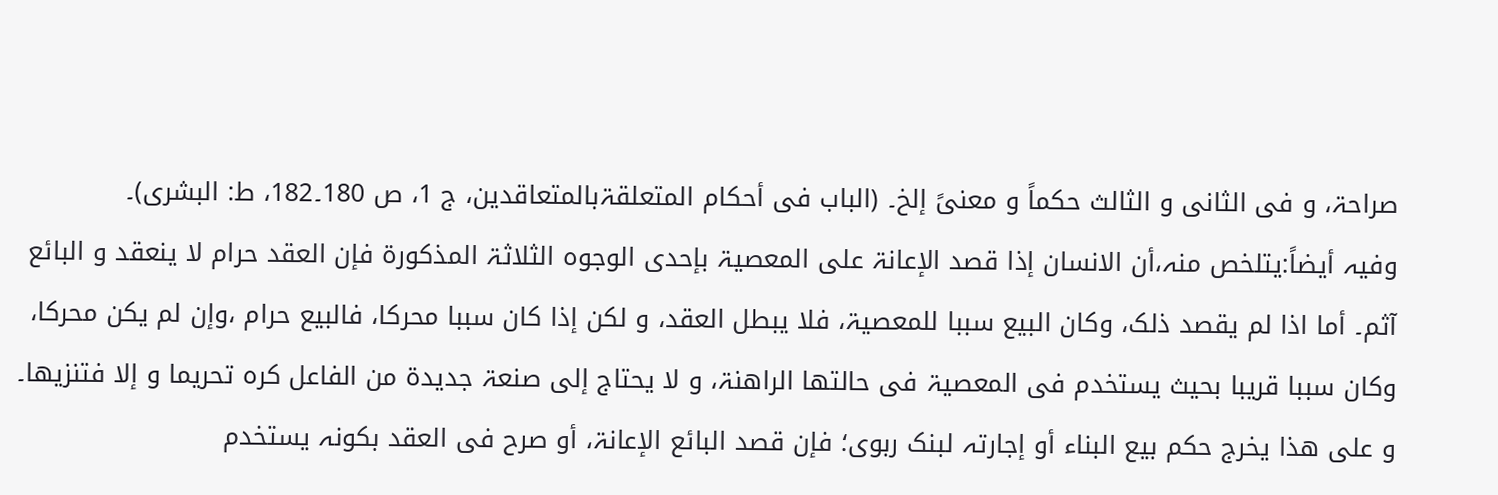صراحۃ، و فی الثانی و الثالث حکماً و معنیً إلخ۔ (الباب فی أحکام المتعلقۃبالمتعاقدین، ج 1، ص 180۔182، ط: البشری)۔
وفیہ أیضاً:یتلخص منہ،أن الانسان إذا قصد الإعانۃ علی المعصیۃ بإحدی الوجوہ الثلاثۃ المذکورۃ فإن العقد حرام لا ینعقد و البائع آثم۔ أما اذا لم یقصد ذلک، وکان البیع سببا للمعصیۃ، فلا یبطل العقد، و لکن إذا کان سببا محرکا، فالبیع حرام ،وإن لم یکن محرکا، وکان سببا قریبا بحیث یستخدم فی المعصیۃ فی حالتھا الراھنۃ، و لا یحتاج إلی صنعۃ جدیدۃ من الفاعل کرہ تحریما و إلا فتنزیھا۔ و علی ھذا یخرج حکم بیع البناء أو إجارتہ لبنک ربوی؛ فإن قصد البائع الإعانۃ، أو صرح فی العقد بکونہ یستخدم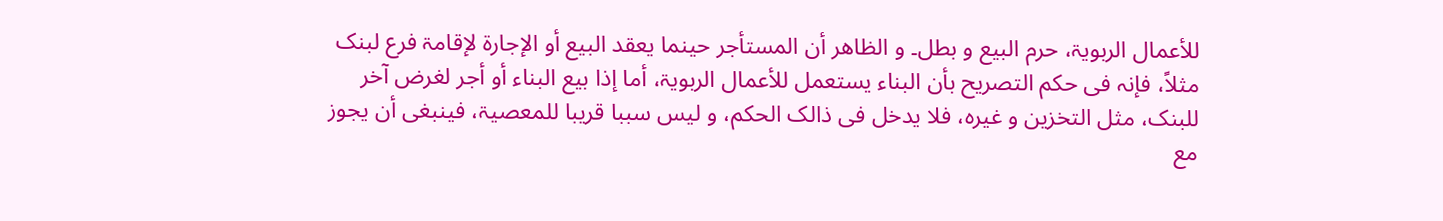للأعمال الربویۃ، حرم البیع و بطل۔ و الظاھر أن المستأجر حینما یعقد البیع أو الإجارۃ لإقامۃ فرع لبنک مثلاً، فإنہ فی حکم التصریح بأن البناء یستعمل للأعمال الربویۃ، أما إذا بیع البناء أو أجر لغرض آخر للبنک، مثل التخزین و غیرہ، فلا یدخل فی ذالک الحکم، و لیس سببا قریبا للمعصیۃ، فینبغی أن یجوز مع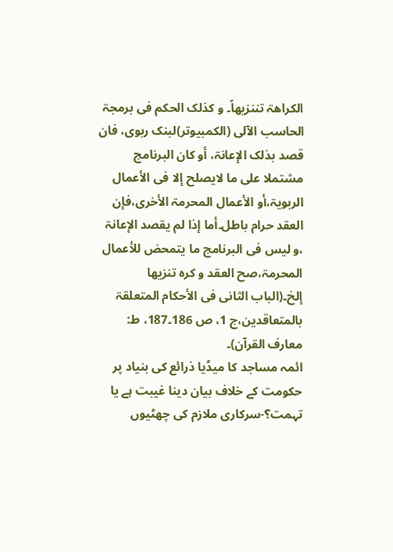الکراھۃ تننزیھاً۔ و کذلک الحکم فی برمجۃ الحاسب الآلی (الکمبیوتر)لبنک ربوی، فان قصد بذلک الإعانۃ، أو کان البرنامج مشتملا علی ما لایصلح إلا فی الأعمال الربویۃ،أو الأعمال المحرمۃ الأخری،فإن العقد حرام باطل۔أما إذا لم یقصد الإعانۃ ،و لیس فی البرنامج ما یتمحض للأعمال المحرمۃ،صح العقد و کرہ تنزیھا إلخ۔(الباب الثانی فی الأحکام المتعلقۃ بالمتعاقدین،ج 1، ص 186۔187، ط: معارف القرآن)۔
ائمہ مساجد کا میڈیا ذرائع کی بنیاد پر حکومت کے خلاف بیان دینا غیبت ہے یا تہمت؟-سرکاری ملازم کی چھٹیوں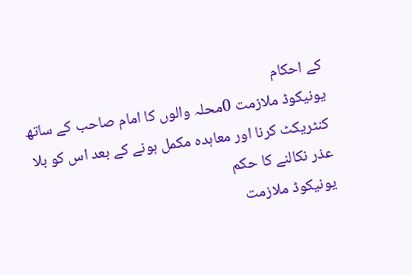کے احکام
یونیکوڈ ملازمت 0محلہ والوں کا امام صاحب کے ساتھ کنٹریکٹ کرنا اور معاہدہ مکمل ہونے کے بعد اس کو بلا عذر نکالنے کا حکم
یونیکوڈ ملازمت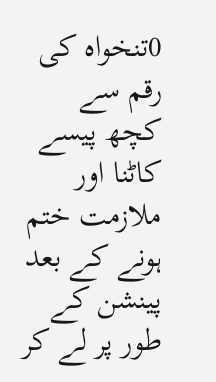0تنخواہ کی رقم سے کچھ پیسے کاٹنا اور ملازمت ختم ہونے کے بعد پینشن کے طور پر لے کر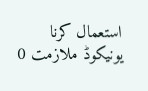استعمال کرنا
یونیکوڈ ملازمت 0